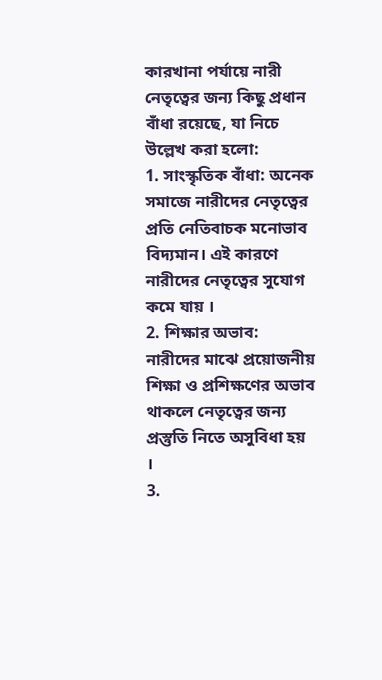কারখানা পর্যায়ে নারী নেতৃত্বের জন্য কিছু প্রধান বাঁধা রয়েছে, যা নিচে উল্লেখ করা হলো:
1. সাংস্কৃতিক বাঁধা: অনেক সমাজে নারীদের নেতৃত্বের প্রতি নেতিবাচক মনোভাব বিদ্যমান। এই কারণে নারীদের নেতৃত্বের সুযোগ কমে যায় ।
2. শিক্ষার অভাব: নারীদের মাঝে প্রয়োজনীয় শিক্ষা ও প্রশিক্ষণের অভাব থাকলে নেতৃত্বের জন্য প্রস্তুতি নিতে অসুবিধা হয় ।
3.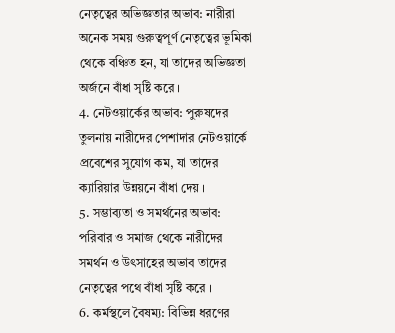নেতৃত্বের অভিজ্ঞতার অভাব: নারীরা অনেক সময় গুরুত্বপূর্ণ নেতৃত্বের ভূমিকা থেকে বঞ্চিত হন, যা তাদের অভিজ্ঞতা অর্জনে বাঁধা সৃষ্টি করে ।
4. নেটওয়ার্কের অভাব: পুরুষদের তুলনায় নারীদের পেশাদার নেটওয়ার্কে প্রবেশের সুযোগ কম, যা তাদের ক্যারিয়ার উন্নয়নে বাঁধা দেয় ।
5. সম্ভাব্যতা ও সমর্থনের অভাব: পরিবার ও সমাজ থেকে নারীদের সমর্থন ও উৎসাহের অভাব তাদের নেতৃত্বের পথে বাঁধা সৃষ্টি করে ।
6. কর্মস্থলে বৈষম্য: বিভিন্ন ধরণের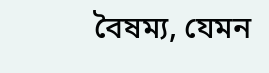বৈষম্য, যেমন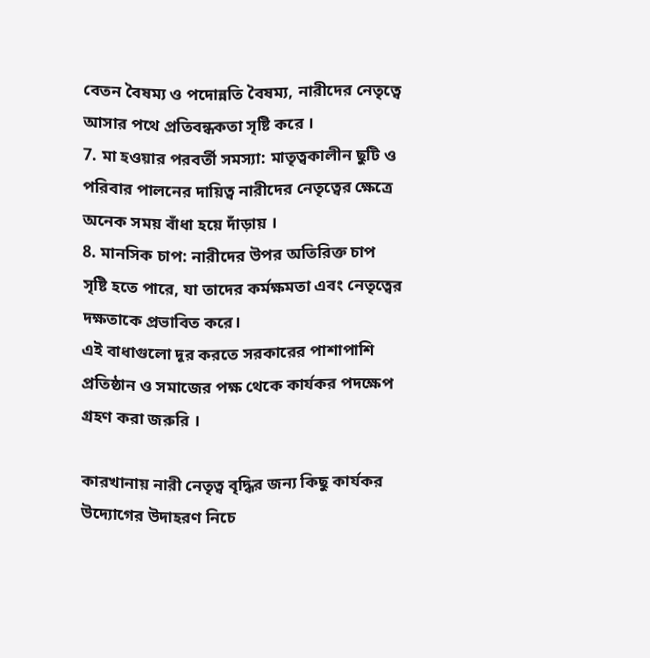বেতন বৈষম্য ও পদোন্নতি বৈষম্য, নারীদের নেতৃত্বে আসার পথে প্রতিবন্ধকতা সৃষ্টি করে ।
7. মা হওয়ার পরবর্তী সমস্যা: মাতৃত্বকালীন ছুটি ও পরিবার পালনের দায়িত্ব নারীদের নেতৃত্বের ক্ষেত্রে অনেক সময় বাঁধা হয়ে দাঁড়ায় ।
8. মানসিক চাপ: নারীদের উপর অতিরিক্ত চাপ সৃষ্টি হতে পারে, যা তাদের কর্মক্ষমতা এবং নেতৃত্বের দক্ষতাকে প্রভাবিত করে।
এই বাধাগুলো দূর করতে সরকারের পাশাপাশি প্রতিষ্ঠান ও সমাজের পক্ষ থেকে কার্যকর পদক্ষেপ গ্রহণ করা জরুরি ।

কারখানায় নারী নেতৃত্ব বৃদ্ধির জন্য কিছু কার্যকর উদ্যোগের উদাহরণ নিচে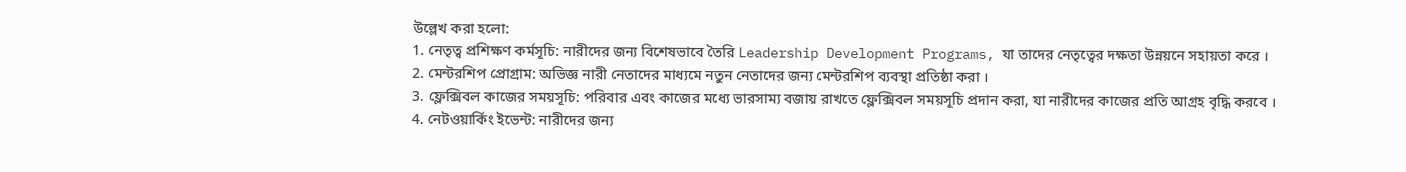উল্লেখ করা হলো:
1. নেতৃত্ব প্রশিক্ষণ কর্মসূচি: নারীদের জন্য বিশেষভাবে তৈরি Leadership Development Programs, যা তাদের নেতৃত্বের দক্ষতা উন্নয়নে সহায়তা করে ।
2. মেন্টরশিপ প্রোগ্রাম: অভিজ্ঞ নারী নেতাদের মাধ্যমে নতুন নেতাদের জন্য মেন্টরশিপ ব্যবস্থা প্রতিষ্ঠা করা ।
3. ফ্লেক্সিবল কাজের সময়সূচি: পরিবার এবং কাজের মধ্যে ভারসাম্য বজায় রাখতে ফ্লেক্সিবল সময়সূচি প্রদান করা, যা নারীদের কাজের প্রতি আগ্রহ বৃদ্ধি করবে ।
4. নেটওয়ার্কিং ইভেন্ট: নারীদের জন্য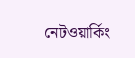নেটওয়ার্কিং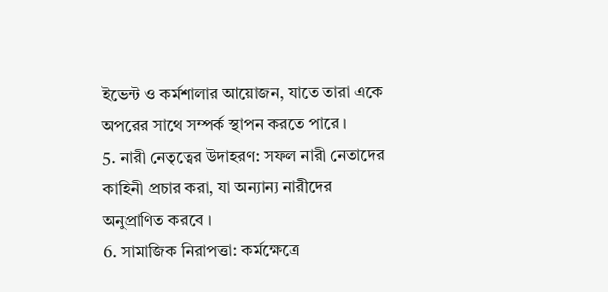ইভেন্ট ও কর্মশালার আয়োজন, যাতে তারা একে অপরের সাথে সম্পর্ক স্থাপন করতে পারে ।
5. নারী নেতৃত্বের উদাহরণ: সফল নারী নেতাদের কাহিনী প্রচার করা, যা অন্যান্য নারীদের অনুপ্রাণিত করবে ।
6. সামাজিক নিরাপত্তা: কর্মক্ষেত্রে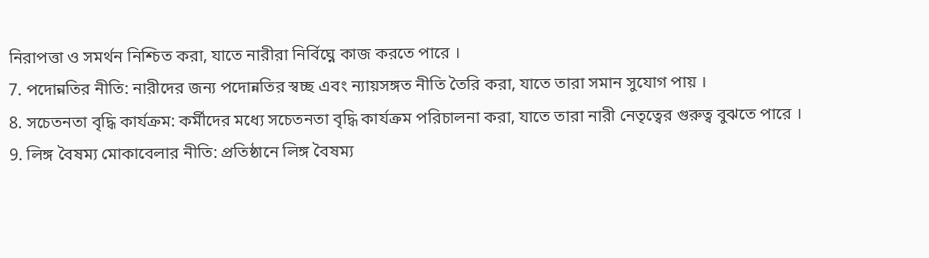নিরাপত্তা ও সমর্থন নিশ্চিত করা, যাতে নারীরা নির্বিঘ্নে কাজ করতে পারে ।
7. পদোন্নতির নীতি: নারীদের জন্য পদোন্নতির স্বচ্ছ এবং ন্যায়সঙ্গত নীতি তৈরি করা, যাতে তারা সমান সুযোগ পায় ।
8. সচেতনতা বৃদ্ধি কার্যক্রম: কর্মীদের মধ্যে সচেতনতা বৃদ্ধি কার্যক্রম পরিচালনা করা, যাতে তারা নারী নেতৃত্বের গুরুত্ব বুঝতে পারে ।
9. লিঙ্গ বৈষম্য মোকাবেলার নীতি: প্রতিষ্ঠানে লিঙ্গ বৈষম্য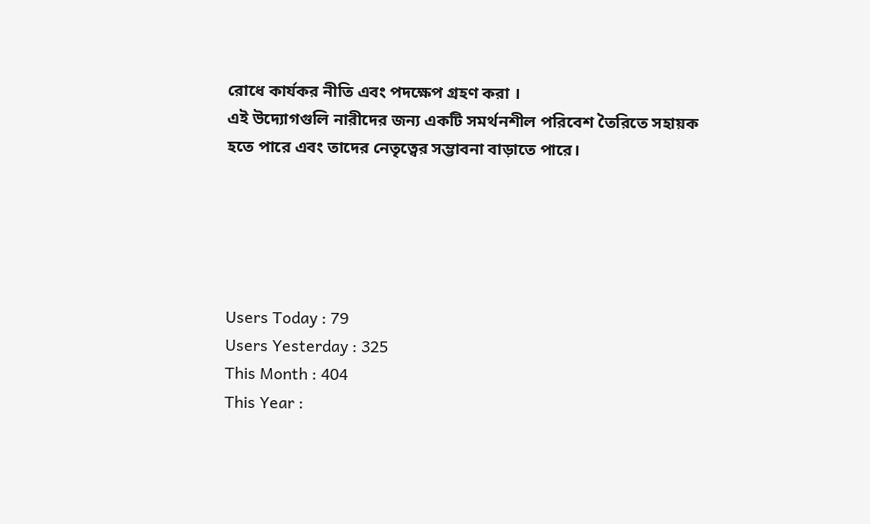রোধে কার্যকর নীতি এবং পদক্ষেপ গ্রহণ করা ।
এই উদ্যোগগুলি নারীদের জন্য একটি সমর্থনশীল পরিবেশ তৈরিতে সহায়ক হতে পারে এবং তাদের নেতৃত্বের সম্ভাবনা বাড়াতে পারে।





Users Today : 79
Users Yesterday : 325
This Month : 404
This Year :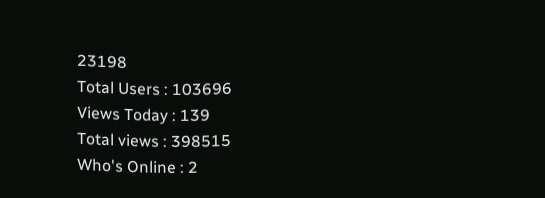23198
Total Users : 103696
Views Today : 139
Total views : 398515
Who's Online : 2